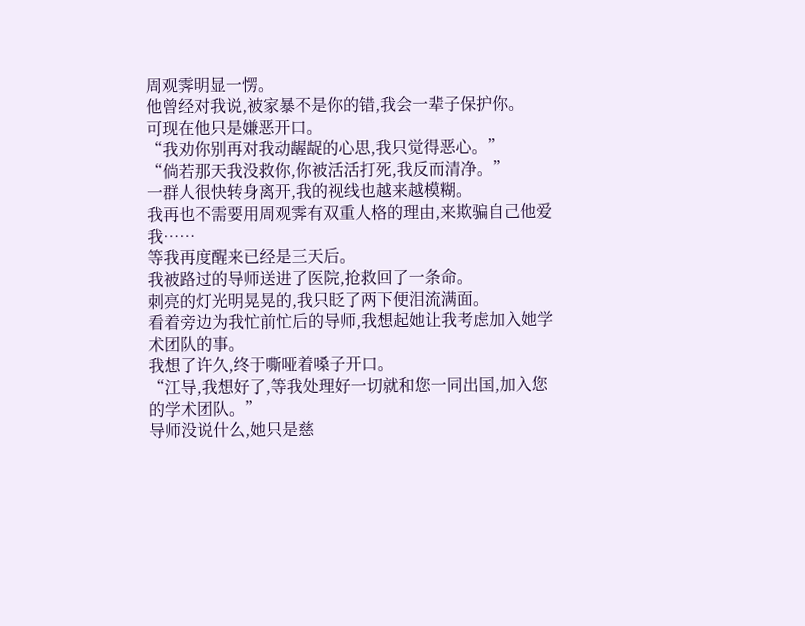周观霁明显一愣。
他曾经对我说,被家暴不是你的错,我会一辈子保护你。
可现在他只是嫌恶开口。
“我劝你别再对我动龌龊的心思,我只觉得恶心。”
“倘若那天我没救你,你被活活打死,我反而清净。”
一群人很快转身离开,我的视线也越来越模糊。
我再也不需要用周观霁有双重人格的理由,来欺骗自己他爱我……
等我再度醒来已经是三天后。
我被路过的导师送进了医院,抢救回了一条命。
刺亮的灯光明晃晃的,我只眨了两下便泪流满面。
看着旁边为我忙前忙后的导师,我想起她让我考虑加入她学术团队的事。
我想了许久,终于嘶哑着嗓子开口。
“江导,我想好了,等我处理好一切就和您一同出国,加入您的学术团队。”
导师没说什么,她只是慈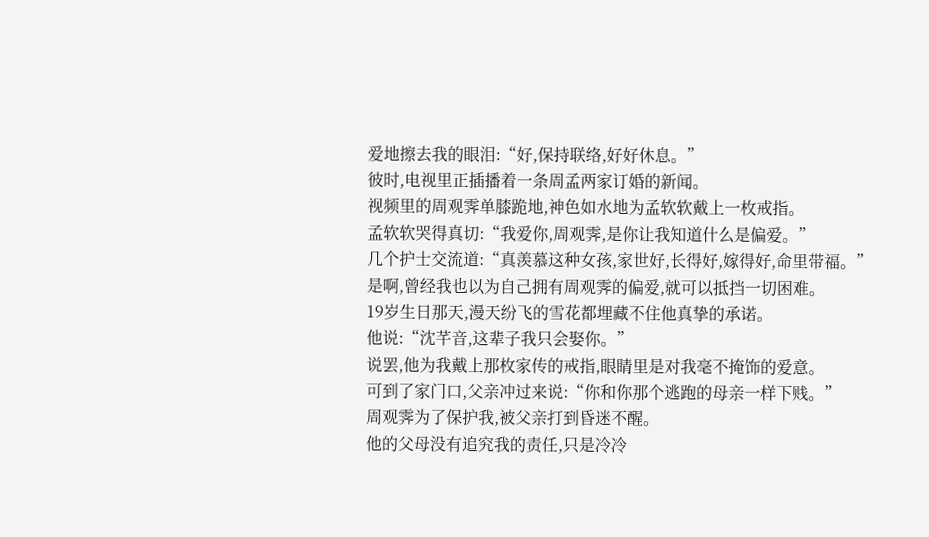爱地擦去我的眼泪:“好,保持联络,好好休息。”
彼时,电视里正插播着一条周孟两家订婚的新闻。
视频里的周观霁单膝跪地,神色如水地为孟软软戴上一枚戒指。
孟软软哭得真切:“我爱你,周观霁,是你让我知道什么是偏爱。”
几个护士交流道:“真羡慕这种女孩,家世好,长得好,嫁得好,命里带福。”
是啊,曾经我也以为自己拥有周观霁的偏爱,就可以抵挡一切困难。
19岁生日那天,漫天纷飞的雪花都埋藏不住他真挚的承诺。
他说:“沈芊音,这辈子我只会娶你。”
说罢,他为我戴上那枚家传的戒指,眼睛里是对我毫不掩饰的爱意。
可到了家门口,父亲冲过来说:“你和你那个逃跑的母亲一样下贱。”
周观霁为了保护我,被父亲打到昏迷不醒。
他的父母没有追究我的责任,只是冷冷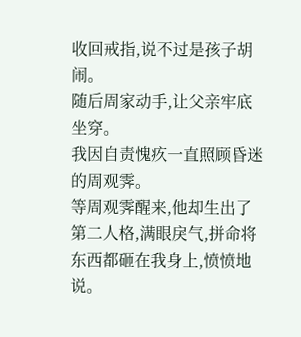收回戒指,说不过是孩子胡闹。
随后周家动手,让父亲牢底坐穿。
我因自责愧疚一直照顾昏迷的周观霁。
等周观霁醒来,他却生出了第二人格,满眼戾气,拼命将东西都砸在我身上,愤愤地说。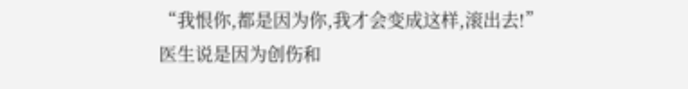“我恨你,都是因为你,我才会变成这样,滚出去!”
医生说是因为创伤和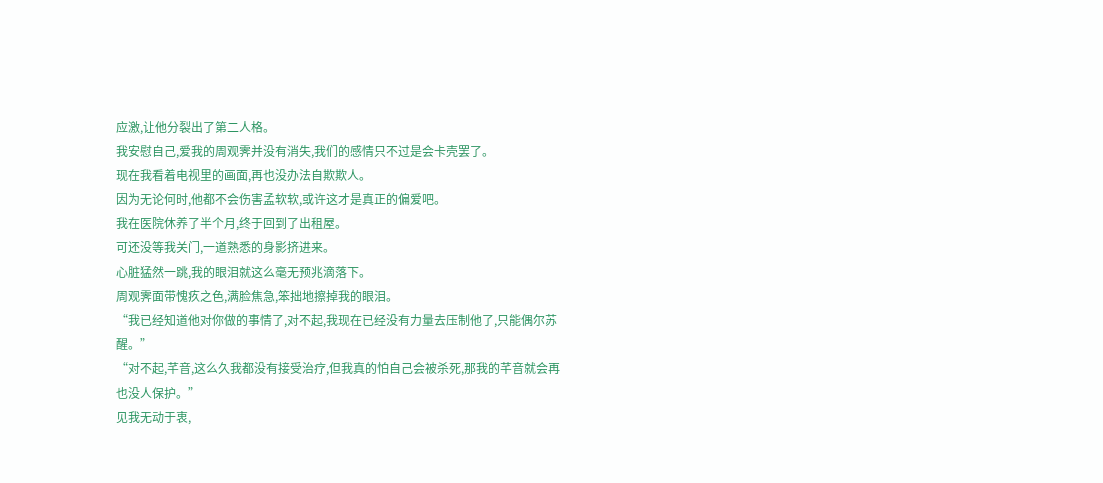应激,让他分裂出了第二人格。
我安慰自己,爱我的周观霁并没有消失,我们的感情只不过是会卡壳罢了。
现在我看着电视里的画面,再也没办法自欺欺人。
因为无论何时,他都不会伤害孟软软,或许这才是真正的偏爱吧。
我在医院休养了半个月,终于回到了出租屋。
可还没等我关门,一道熟悉的身影挤进来。
心脏猛然一跳,我的眼泪就这么毫无预兆滴落下。
周观霁面带愧疚之色,满脸焦急,笨拙地擦掉我的眼泪。
“我已经知道他对你做的事情了,对不起,我现在已经没有力量去压制他了,只能偶尔苏醒。”
“对不起,芊音,这么久我都没有接受治疗,但我真的怕自己会被杀死,那我的芊音就会再也没人保护。”
见我无动于衷,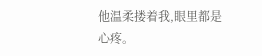他温柔搂着我,眼里都是心疼。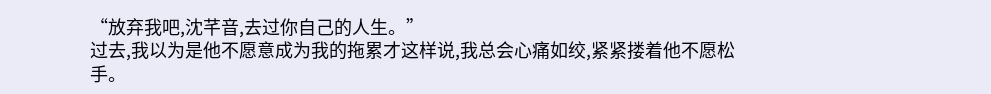“放弃我吧,沈芊音,去过你自己的人生。”
过去,我以为是他不愿意成为我的拖累才这样说,我总会心痛如绞,紧紧搂着他不愿松手。